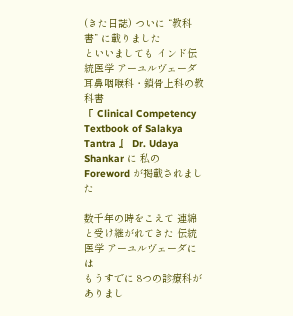(きた日誌) ついに “教科書” に載りました
といいましても インド伝統医学 アーユルヴェーダ 耳鼻咽喉科・鎖骨上科の教科書
『 Clinical Competency Textbook of Salakya Tantra 』 Dr. Udaya Shankar に 私の Foreword が掲載されました

数千年の時をこえて 連綿と受け継がれてきた 伝統医学 アーユルヴェーダには
もうすでに 8つの診療科がありまし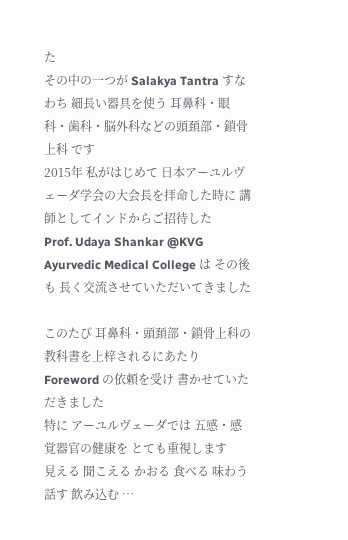た
その中の一つが Salakya Tantra すなわち 細長い器具を使う 耳鼻科・眼科・歯科・脳外科などの頭頚部・鎖骨上科 です
2015年 私がはじめて 日本アーユルヴェーダ学会の大会長を拝命した時に 講師としてインドからご招待した
Prof. Udaya Shankar @KVG Ayurvedic Medical College は その後も 長く交流させていただいてきました

このたび 耳鼻科・頭頚部・鎖骨上科の教科書を上梓されるにあたり Foreword の依頼を受け 書かせていただきました
特に アーユルヴェーダでは 五感・感覚器官の健康を とても重視します
見える 聞こえる かおる 食べる 味わう 話す 飲み込む …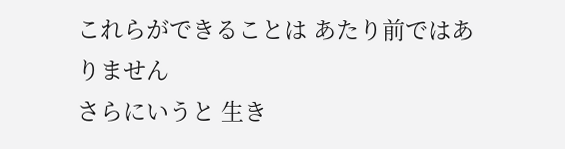これらができることは あたり前ではありません
さらにいうと 生き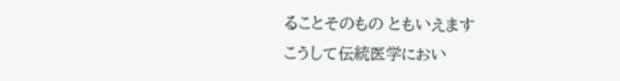ることそのもの ともいえます
こうして伝統医学におい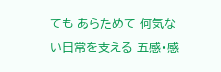ても あらためて 何気ない日常を支える 五感・感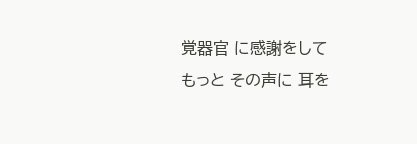覚器官 に感謝をして
もっと その声に 耳を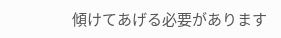傾けてあげる必要があります